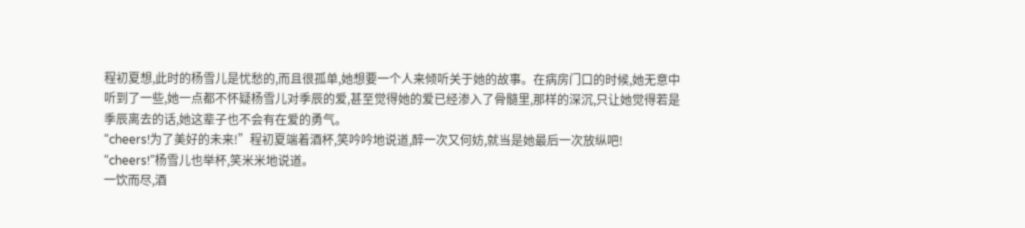程初夏想,此时的杨雪儿是忧愁的,而且很孤单,她想要一个人来倾听关于她的故事。在病房门口的时候,她无意中听到了一些,她一点都不怀疑杨雪儿对季辰的爱,甚至觉得她的爱已经渗入了骨髓里,那样的深沉,只让她觉得若是季辰离去的话,她这辈子也不会有在爱的勇气。
“cheers!为了美好的未来!”程初夏端着酒杯,笑吟吟地说道,醉一次又何妨,就当是她最后一次放纵吧!
“cheers!”杨雪儿也举杯,笑米米地说道。
一饮而尽,酒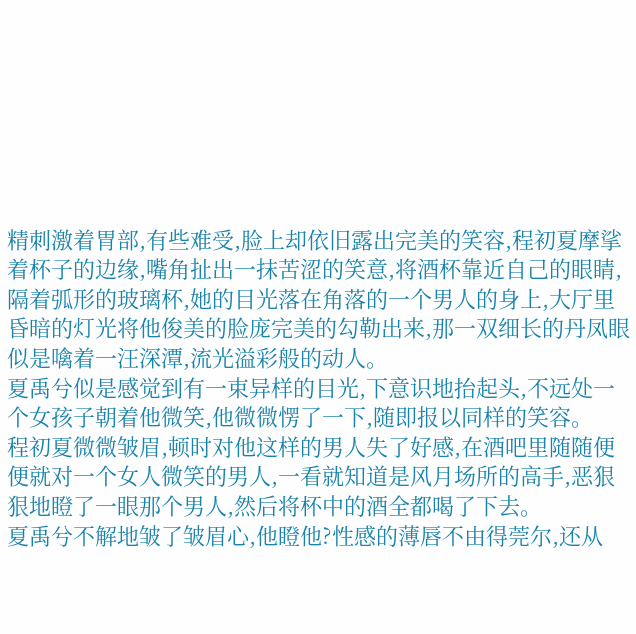精刺激着胃部,有些难受,脸上却依旧露出完美的笑容,程初夏摩挲着杯子的边缘,嘴角扯出一抹苦涩的笑意,将酒杯靠近自己的眼睛,隔着弧形的玻璃杯,她的目光落在角落的一个男人的身上,大厅里昏暗的灯光将他俊美的脸庞完美的勾勒出来,那一双细长的丹凤眼似是噙着一汪深潭,流光溢彩般的动人。
夏禹兮似是感觉到有一束异样的目光,下意识地抬起头,不远处一个女孩子朝着他微笑,他微微愣了一下,随即报以同样的笑容。
程初夏微微皱眉,顿时对他这样的男人失了好感,在酒吧里随随便便就对一个女人微笑的男人,一看就知道是风月场所的高手,恶狠狠地瞪了一眼那个男人,然后将杯中的酒全都喝了下去。
夏禹兮不解地皱了皱眉心,他瞪他?性感的薄唇不由得莞尔,还从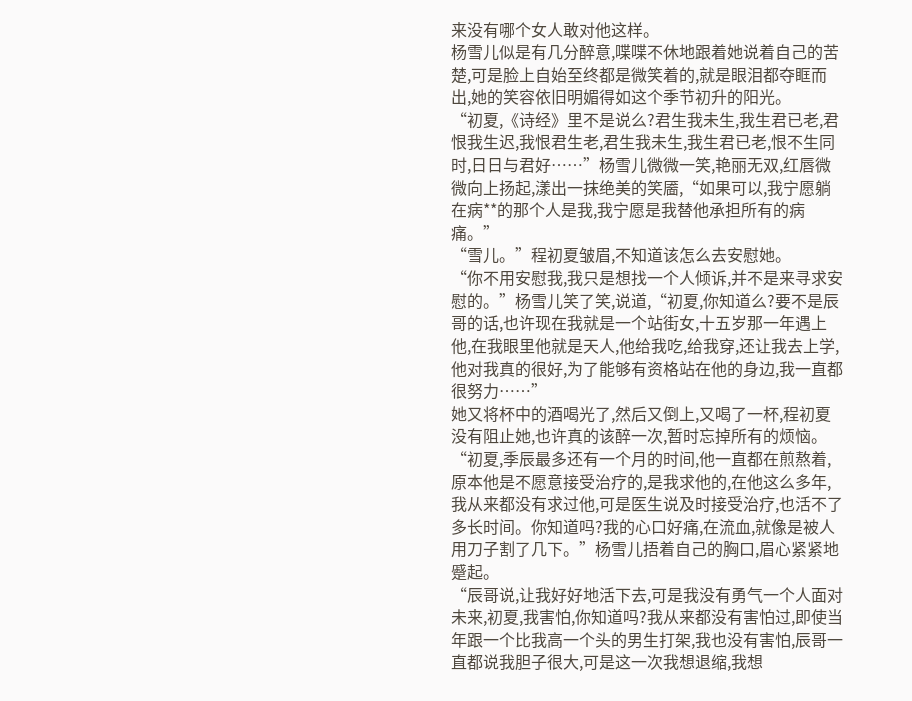来没有哪个女人敢对他这样。
杨雪儿似是有几分醉意,喋喋不休地跟着她说着自己的苦楚,可是脸上自始至终都是微笑着的,就是眼泪都夺眶而出,她的笑容依旧明媚得如这个季节初升的阳光。
“初夏,《诗经》里不是说么?君生我未生,我生君已老,君恨我生迟,我恨君生老,君生我未生,我生君已老,恨不生同时,日日与君好……”杨雪儿微微一笑,艳丽无双,红唇微微向上扬起,漾出一抹绝美的笑靥,“如果可以,我宁愿躺在病**的那个人是我,我宁愿是我替他承担所有的病痛。”
“雪儿。”程初夏皱眉,不知道该怎么去安慰她。
“你不用安慰我,我只是想找一个人倾诉,并不是来寻求安慰的。”杨雪儿笑了笑,说道,“初夏,你知道么?要不是辰哥的话,也许现在我就是一个站街女,十五岁那一年遇上他,在我眼里他就是天人,他给我吃,给我穿,还让我去上学,他对我真的很好,为了能够有资格站在他的身边,我一直都很努力……”
她又将杯中的酒喝光了,然后又倒上,又喝了一杯,程初夏没有阻止她,也许真的该醉一次,暂时忘掉所有的烦恼。
“初夏,季辰最多还有一个月的时间,他一直都在煎熬着,原本他是不愿意接受治疗的,是我求他的,在他这么多年,我从来都没有求过他,可是医生说及时接受治疗,也活不了多长时间。你知道吗?我的心口好痛,在流血,就像是被人用刀子割了几下。”杨雪儿捂着自己的胸口,眉心紧紧地蹙起。
“辰哥说,让我好好地活下去,可是我没有勇气一个人面对未来,初夏,我害怕,你知道吗?我从来都没有害怕过,即使当年跟一个比我高一个头的男生打架,我也没有害怕,辰哥一直都说我胆子很大,可是这一次我想退缩,我想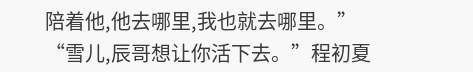陪着他,他去哪里,我也就去哪里。”
“雪儿,辰哥想让你活下去。”程初夏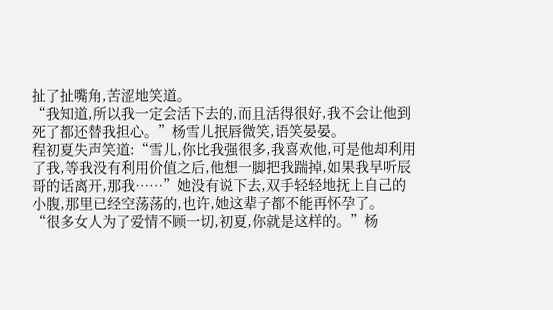扯了扯嘴角,苦涩地笑道。
“我知道,所以我一定会活下去的,而且活得很好,我不会让他到死了都还替我担心。”杨雪儿抿唇微笑,语笑晏晏。
程初夏失声笑道:“雪儿,你比我强很多,我喜欢他,可是他却利用了我,等我没有利用价值之后,他想一脚把我踹掉,如果我早听辰哥的话离开,那我……”她没有说下去,双手轻轻地抚上自己的小腹,那里已经空荡荡的,也许,她这辈子都不能再怀孕了。
“很多女人为了爱情不顾一切,初夏,你就是这样的。”杨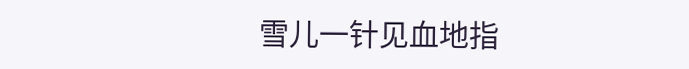雪儿一针见血地指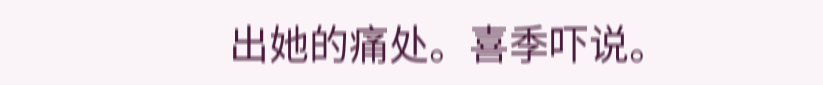出她的痛处。喜季吓说。